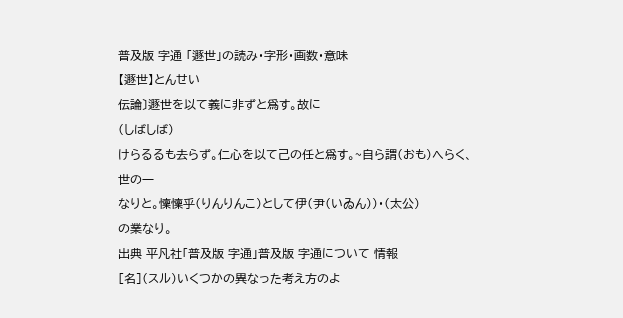普及版 字通 「遯世」の読み・字形・画数・意味
【遯世】とんせい
伝論〕遯世を以て義に非ずと爲す。故に
(しばしば)
けらるるも去らず。仁心を以て己の任と爲す。~自ら謂(おも)へらく、
世の一
なりと。懍懍乎(りんりんこ)として伊(尹(いゐん))・(太公)
の業なり。
出典 平凡社「普及版 字通」普及版 字通について 情報
[名](スル)いくつかの異なった考え方のよ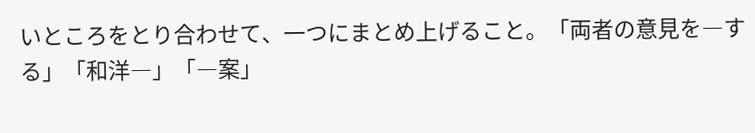いところをとり合わせて、一つにまとめ上げること。「両者の意見を―する」「和洋―」「―案」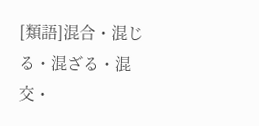[類語]混合・混じる・混ざる・混交・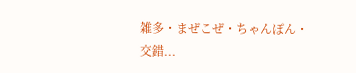雑多・まぜこぜ・ちゃんぽん・交錯...